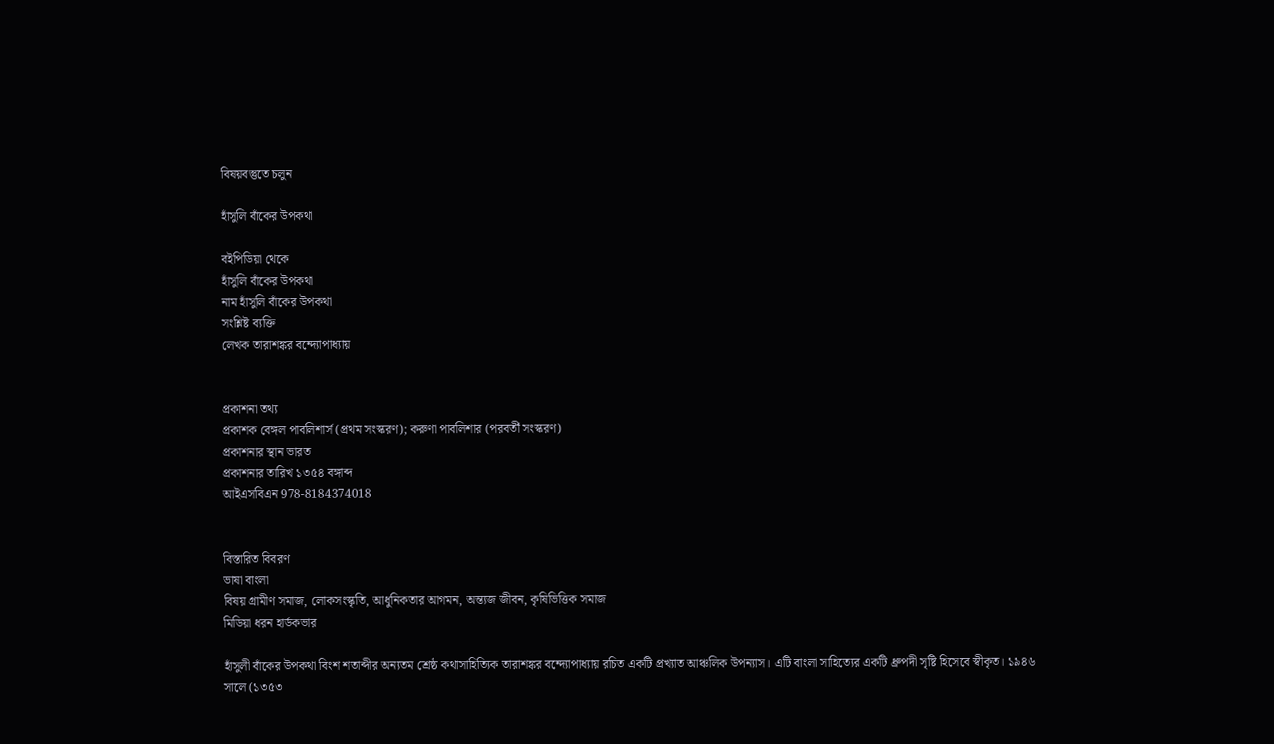বিষয়বস্তুতে চলুন

হাঁসুলি বাঁকের উপকথা

বইপিডিয়া থেকে
হাঁসুলি বাঁকের উপকথা
নাম হাঁসুলি বাঁকের উপকথা
সংশ্লিষ্ট ব্যক্তি
লেখক তারাশঙ্কর বন্দ্যোপাধ্যায়


প্রকাশনা তথ্য
প্রকাশক বেঙ্গল পাবলিশার্স (প্রথম সংস্করণ); করুণা পাবলিশার (পরবর্তী সংস্করণ)
প্রকাশনার স্থান ভারত
প্রকাশনার তারিখ ১৩৫৪ বঙ্গাব্দ
আইএসবিএন 978-8184374018


বিস্তারিত বিবরণ
ভাষা বাংলা
বিষয় গ্রামীণ সমাজ, লোকসংস্কৃতি, আধুনিকতার আগমন, অন্ত্যজ জীবন, কৃষিভিত্তিক সমাজ
মিডিয়া ধরন হার্ডকভার

হাঁসুলী বাঁকের উপকথা বিংশ শতাব্দীর অন্যতম শ্রেষ্ঠ কথাসাহিত্যিক তারাশঙ্কর বন্দ্যোপাধ্যায় রচিত একটি প্রখ্যাত আঞ্চলিক উপন্যাস। এটি বাংলা সাহিত্যের একটি ধ্রুপদী সৃষ্টি হিসেবে স্বীকৃত। ১৯৪৬ সালে (১৩৫৩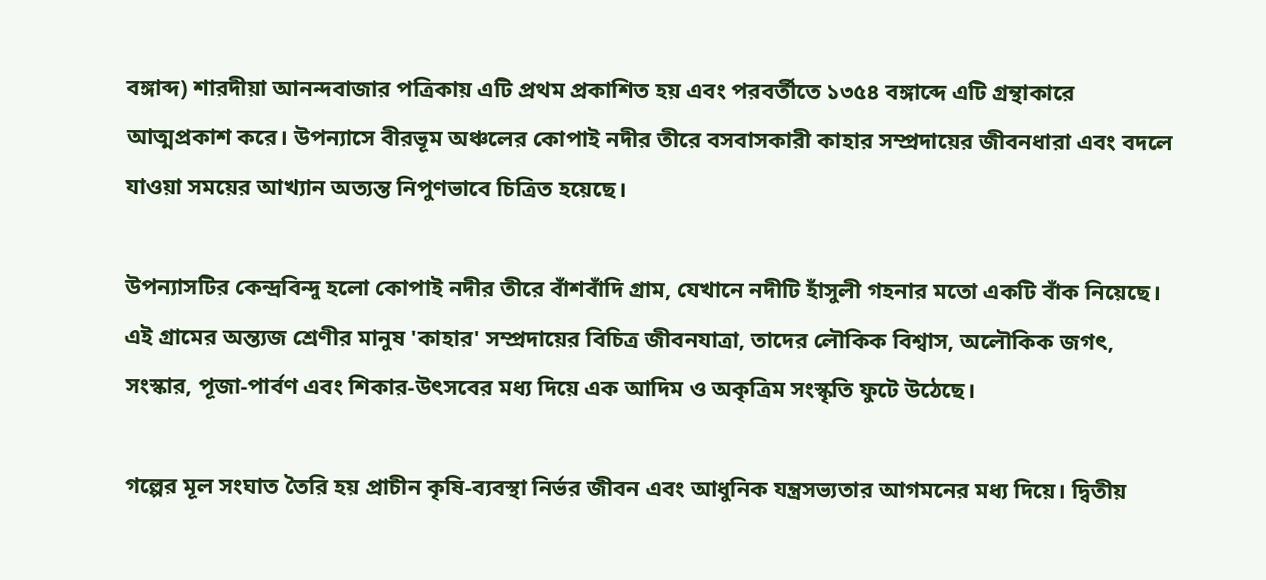বঙ্গাব্দ) শারদীয়া আনন্দবাজার পত্রিকায় এটি প্রথম প্রকাশিত হয় এবং পরবর্তীতে ১৩৫৪ বঙ্গাব্দে এটি গ্রন্থাকারে আত্মপ্রকাশ করে। উপন্যাসে বীরভূম অঞ্চলের কোপাই নদীর তীরে বসবাসকারী কাহার সম্প্রদায়ের জীবনধারা এবং বদলে যাওয়া সময়ের আখ্যান অত্যন্ত নিপুণভাবে চিত্রিত হয়েছে।

উপন্যাসটির কেন্দ্রবিন্দু হলো কোপাই নদীর তীরে বাঁশবাঁদি গ্রাম, যেখানে নদীটি হাঁসুলী গহনার মতো একটি বাঁক নিয়েছে। এই গ্রামের অন্ত্যজ শ্রেণীর মানুষ 'কাহার' সম্প্রদায়ের বিচিত্র জীবনযাত্রা, তাদের লৌকিক বিশ্বাস, অলৌকিক জগৎ, সংস্কার, পূজা-পার্বণ এবং শিকার-উৎসবের মধ্য দিয়ে এক আদিম ও অকৃত্রিম সংস্কৃতি ফুটে উঠেছে।

গল্পের মূল সংঘাত তৈরি হয় প্রাচীন কৃষি-ব্যবস্থা নির্ভর জীবন এবং আধুনিক যন্ত্রসভ্যতার আগমনের মধ্য দিয়ে। দ্বিতীয়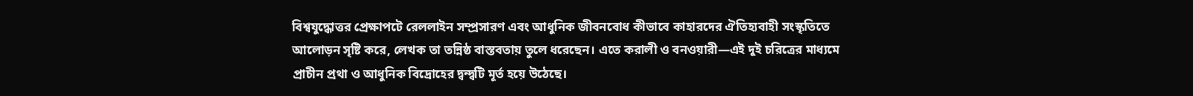বিশ্বযুদ্ধোত্তর প্রেক্ষাপটে রেললাইন সম্প্রসারণ এবং আধুনিক জীবনবোধ কীভাবে কাহারদের ঐতিহ্যবাহী সংস্কৃতিতে আলোড়ন সৃষ্টি করে, লেখক তা তন্নিষ্ঠ বাস্তবতায় তুলে ধরেছেন। এতে করালী ও বনওয়ারী—এই দুই চরিত্রের মাধ্যমে প্রাচীন প্রথা ও আধুনিক বিদ্রোহের দ্বন্দ্বটি মূর্ত হয়ে উঠেছে।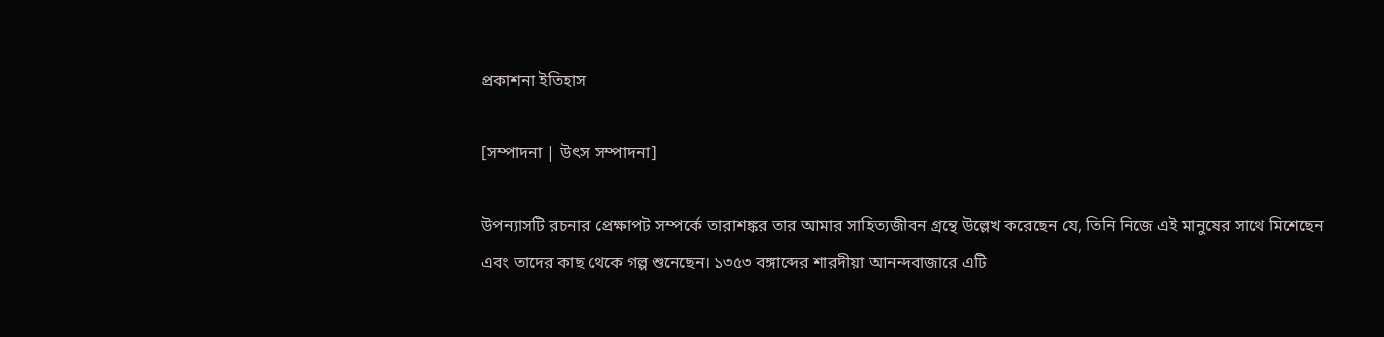প্রকাশনা ইতিহাস

[সম্পাদনা | উৎস সম্পাদনা]

উপন্যাসটি রচনার প্রেক্ষাপট সম্পর্কে তারাশঙ্কর তার আমার সাহিত্যজীবন গ্রন্থে উল্লেখ করেছেন যে, তিনি নিজে এই মানুষের সাথে মিশেছেন এবং তাদের কাছ থেকে গল্প শুনেছেন। ১৩৫৩ বঙ্গাব্দের শারদীয়া আনন্দবাজারে এটি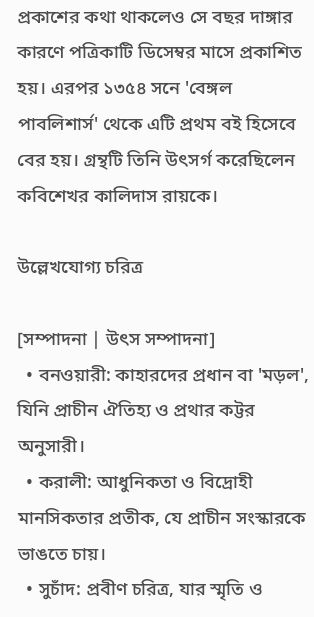প্রকাশের কথা থাকলেও সে বছর দাঙ্গার কারণে পত্রিকাটি ডিসেম্বর মাসে প্রকাশিত হয়। এরপর ১৩৫৪ সনে 'বেঙ্গল পাবলিশার্স' থেকে এটি প্রথম বই হিসেবে বের হয়। গ্রন্থটি তিনি উৎসর্গ করেছিলেন কবিশেখর কালিদাস রায়কে।

উল্লেখযোগ্য চরিত্র

[সম্পাদনা | উৎস সম্পাদনা]
  • বনওয়ারী: কাহারদের প্রধান বা 'মড়ল', যিনি প্রাচীন ঐতিহ্য ও প্রথার কট্টর অনুসারী।
  • করালী: আধুনিকতা ও বিদ্রোহী মানসিকতার প্রতীক, যে প্রাচীন সংস্কারকে ভাঙতে চায়।
  • সুচাঁদ: প্রবীণ চরিত্র, যার স্মৃতি ও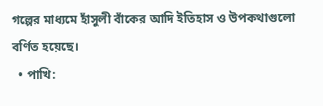গল্পের মাধ্যমে হাঁসুলী বাঁকের আদি ইতিহাস ও উপকথাগুলো বর্ণিত হয়েছে।
  • পাখি: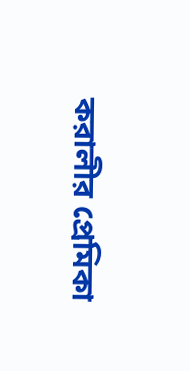করালীর প্রেমিকা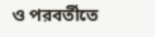ও পরবর্তীতে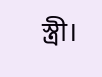স্ত্রী।